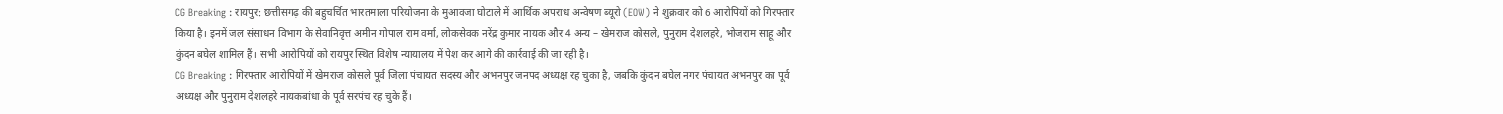CG Breaking : रायपुर: छत्तीसगढ़ की बहुचर्चित भारतमाला परियोजना के मुआवजा घोटाले में आर्थिक अपराध अन्वेषण ब्यूरो (EOW) ने शुक्रवार को 6 आरोपियों को गिरफ्तार किया है। इनमें जल संसाधन विभाग के सेवानिवृत्त अमीन गोपाल राम वर्मा, लोकसेवक नरेंद्र कुमार नायक और 4 अन्य – खेमराज कोसले, पुनुराम देशलहरे, भोजराम साहू और कुंदन बघेल शामिल हैं। सभी आरोपियों को रायपुर स्थित विशेष न्यायालय में पेश कर आगे की कार्रवाई की जा रही है।
CG Breaking : गिरफ्तार आरोपियों में खेमराज कोसले पूर्व जिला पंचायत सदस्य और अभनपुर जनपद अध्यक्ष रह चुका है, जबकि कुंदन बघेल नगर पंचायत अभनपुर का पूर्व अध्यक्ष और पुनुराम देशलहरे नायकबांधा के पूर्व सरपंच रह चुके हैं।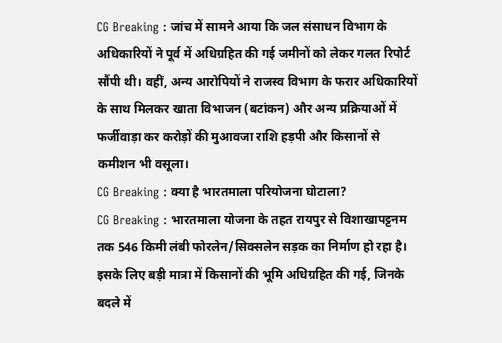CG Breaking : जांच में सामने आया कि जल संसाधन विभाग के अधिकारियों ने पूर्व में अधिग्रहित की गई जमीनों को लेकर गलत रिपोर्ट सौंपी थी। वहीं, अन्य आरोपियों ने राजस्व विभाग के फरार अधिकारियों के साथ मिलकर खाता विभाजन (बटांकन) और अन्य प्रक्रियाओं में फर्जीवाड़ा कर करोड़ों की मुआवजा राशि हड़पी और किसानों से कमीशन भी वसूला।
CG Breaking : क्या है भारतमाला परियोजना घोटाला?
CG Breaking : भारतमाला योजना के तहत रायपुर से विशाखापट्टनम तक 546 किमी लंबी फोरलेन/सिक्सलेन सड़क का निर्माण हो रहा है। इसके लिए बड़ी मात्रा में किसानों की भूमि अधिग्रहित की गई, जिनके बदले में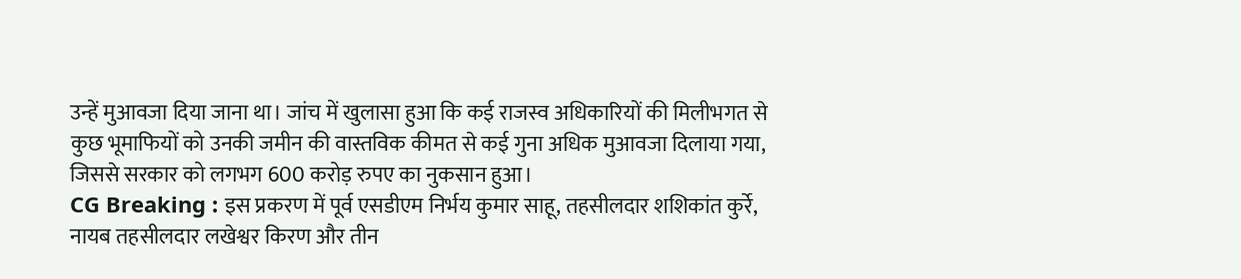उन्हें मुआवजा दिया जाना था। जांच में खुलासा हुआ कि कई राजस्व अधिकारियों की मिलीभगत से कुछ भूमाफियों को उनकी जमीन की वास्तविक कीमत से कई गुना अधिक मुआवजा दिलाया गया, जिससे सरकार को लगभग 600 करोड़ रुपए का नुकसान हुआ।
CG Breaking : इस प्रकरण में पूर्व एसडीएम निर्भय कुमार साहू, तहसीलदार शशिकांत कुर्रे, नायब तहसीलदार लखेश्वर किरण और तीन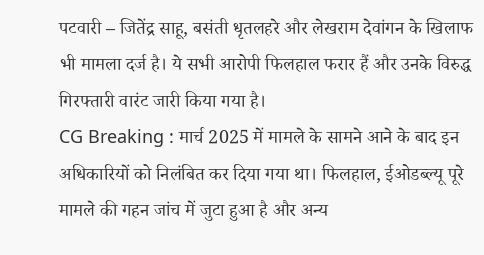पटवारी – जितेंद्र साहू, बसंती धृतलहरे और लेखराम देवांगन के खिलाफ भी मामला दर्ज है। ये सभी आरोपी फिलहाल फरार हैं और उनके विरुद्ध गिरफ्तारी वारंट जारी किया गया है।
CG Breaking : मार्च 2025 में मामले के सामने आने के बाद इन अधिकारियों को निलंबित कर दिया गया था। फिलहाल, ईओडब्ल्यू पूरे मामले की गहन जांच में जुटा हुआ है और अन्य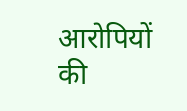आरोपियों की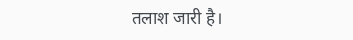तलाश जारी है।